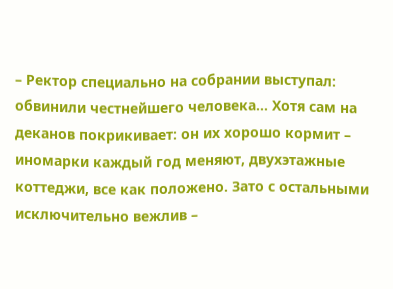– Ректор специально на собрании выступал: обвинили честнейшего человека… Хотя сам на деканов покрикивает: он их хорошо кормит – иномарки каждый год меняют, двухэтажные коттеджи, все как положено. Зато с остальными исключительно вежлив –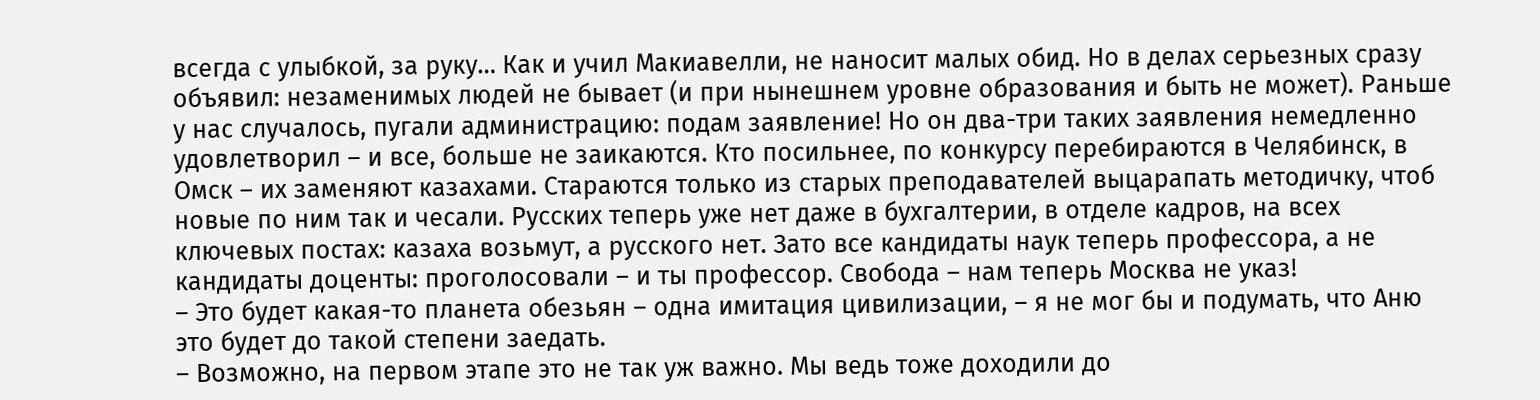всегда с улыбкой, за руку… Как и учил Макиавелли, не наносит малых обид. Но в делах серьезных сразу объявил: незаменимых людей не бывает (и при нынешнем уровне образования и быть не может). Раньше у нас случалось, пугали администрацию: подам заявление! Но он два-три таких заявления немедленно удовлетворил – и все, больше не заикаются. Кто посильнее, по конкурсу перебираются в Челябинск, в Омск – их заменяют казахами. Стараются только из старых преподавателей выцарапать методичку, чтоб новые по ним так и чесали. Русских теперь уже нет даже в бухгалтерии, в отделе кадров, на всех ключевых постах: казаха возьмут, а русского нет. Зато все кандидаты наук теперь профессора, а не кандидаты доценты: проголосовали – и ты профессор. Свобода – нам теперь Москва не указ!
– Это будет какая-то планета обезьян – одна имитация цивилизации, – я не мог бы и подумать, что Аню это будет до такой степени заедать.
– Возможно, на первом этапе это не так уж важно. Мы ведь тоже доходили до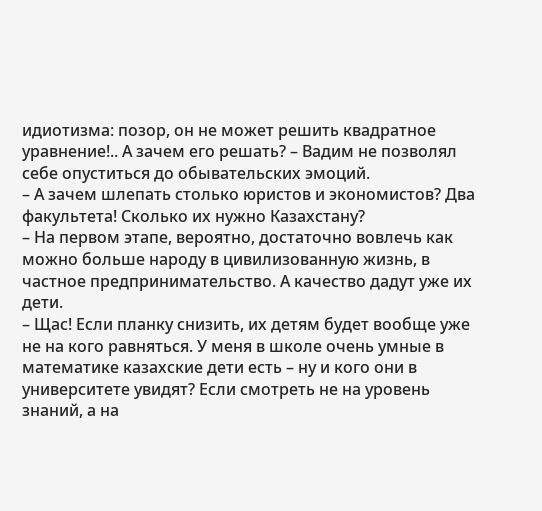идиотизма: позор, он не может решить квадратное уравнение!.. А зачем его решать? – Вадим не позволял себе опуститься до обывательских эмоций.
– А зачем шлепать столько юристов и экономистов? Два факультета! Сколько их нужно Казахстану?
– На первом этапе, вероятно, достаточно вовлечь как можно больше народу в цивилизованную жизнь, в частное предпринимательство. А качество дадут уже их дети.
– Щас! Если планку снизить, их детям будет вообще уже не на кого равняться. У меня в школе очень умные в математике казахские дети есть – ну и кого они в университете увидят? Если смотреть не на уровень знаний, а на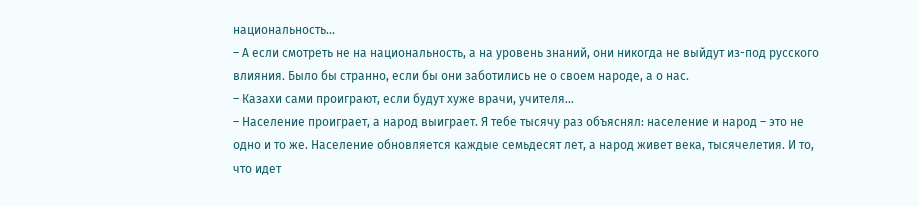национальность…
– А если смотреть не на национальность, а на уровень знаний, они никогда не выйдут из-под русского влияния. Было бы странно, если бы они заботились не о своем народе, а о нас.
– Казахи сами проиграют, если будут хуже врачи, учителя…
– Население проиграет, а народ выиграет. Я тебе тысячу раз объяснял: население и народ – это не одно и то же. Население обновляется каждые семьдесят лет, а народ живет века, тысячелетия. И то, что идет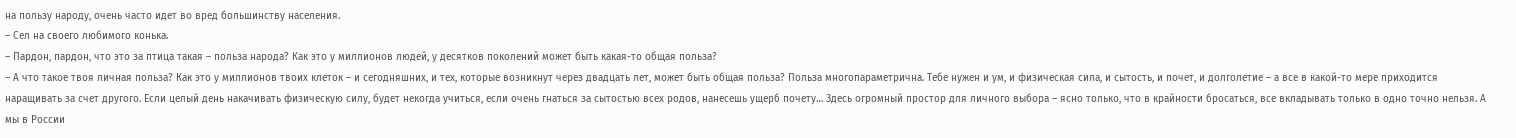на пользу народу, очень часто идет во вред большинству населения.
– Сел на своего любимого конька.
– Пардон, пардон, что это за птица такая – польза народа? Как это у миллионов людей, у десятков поколений может быть какая-то общая польза?
– А что такое твоя личная польза? Как это у миллионов твоих клеток – и сегодняшних, и тех, которые возникнут через двадцать лет, может быть общая польза? Польза многопараметрична. Тебе нужен и ум, и физическая сила, и сытость, и почет, и долголетие – а все в какой-то мере приходится наращивать за счет другого. Если целый день накачивать физическую силу, будет некогда учиться, если очень гнаться за сытостью всех родов, нанесешь ущерб почету… Здесь огромный простор для личного выбора – ясно только, что в крайности бросаться, все вкладывать только в одно точно нельзя. А мы в России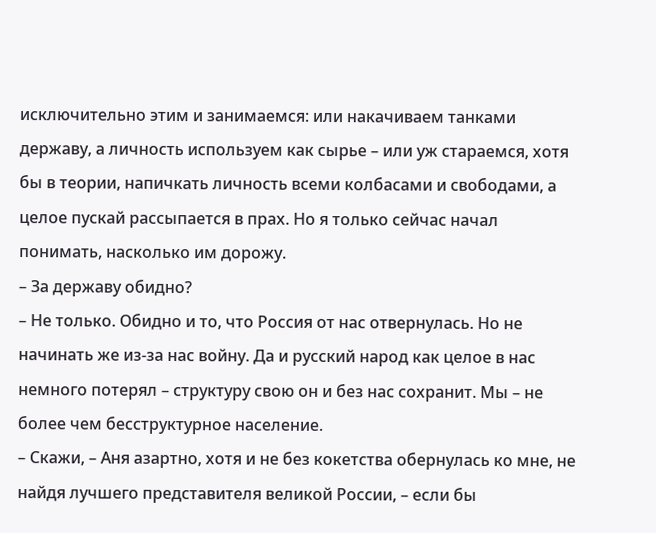исключительно этим и занимаемся: или накачиваем танками державу, а личность используем как сырье – или уж стараемся, хотя бы в теории, напичкать личность всеми колбасами и свободами, а целое пускай рассыпается в прах. Но я только сейчас начал понимать, насколько им дорожу.
– За державу обидно?
– Не только. Обидно и то, что Россия от нас отвернулась. Но не начинать же из-за нас войну. Да и русский народ как целое в нас немного потерял – структуру свою он и без нас сохранит. Мы – не более чем бесструктурное население.
– Скажи, – Аня азартно, хотя и не без кокетства обернулась ко мне, не найдя лучшего представителя великой России, – если бы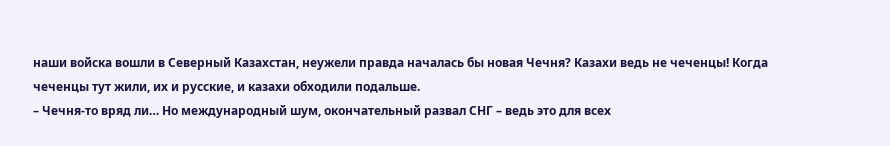наши войска вошли в Северный Казахстан, неужели правда началась бы новая Чечня? Казахи ведь не чеченцы! Когда чеченцы тут жили, их и русские, и казахи обходили подальше.
– Чечня-то вряд ли… Но международный шум, окончательный развал СНГ – ведь это для всех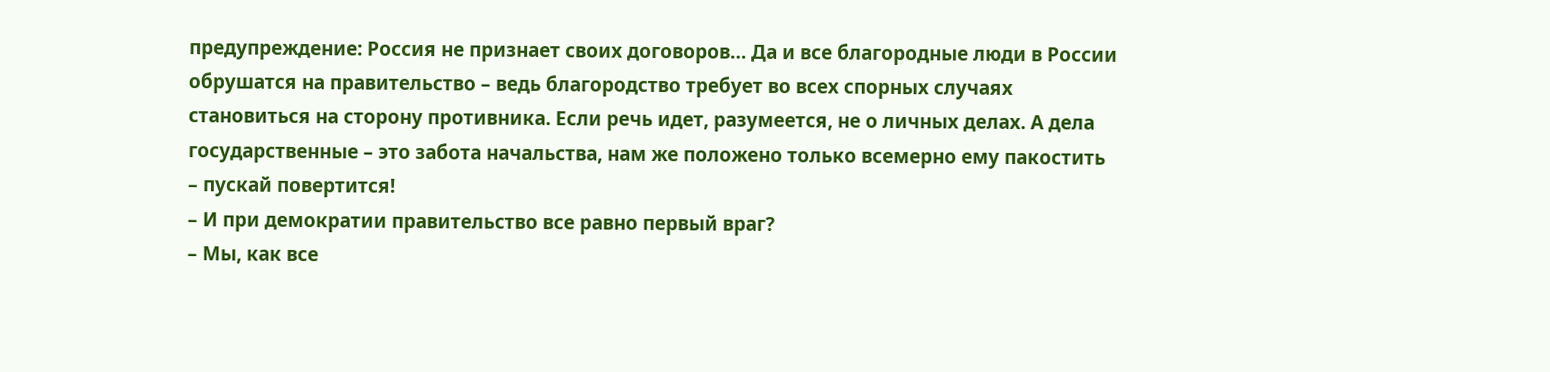предупреждение: Россия не признает своих договоров… Да и все благородные люди в России обрушатся на правительство – ведь благородство требует во всех спорных случаях становиться на сторону противника. Если речь идет, разумеется, не о личных делах. А дела государственные – это забота начальства, нам же положено только всемерно ему пакостить – пускай повертится!
– И при демократии правительство все равно первый враг?
– Мы, как все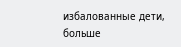избалованные дети, больше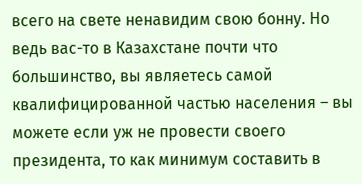всего на свете ненавидим свою бонну. Но ведь вас-то в Казахстане почти что большинство, вы являетесь самой квалифицированной частью населения – вы можете если уж не провести своего президента, то как минимум составить в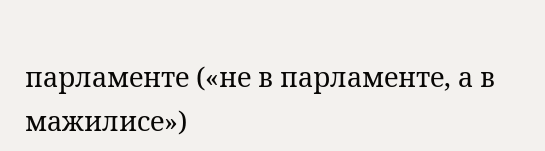парламенте («не в парламенте, а в мажилисе»)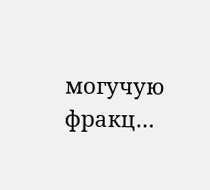могучую фракц…